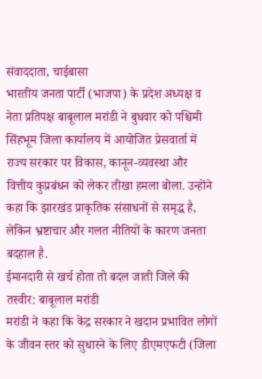संवाददाता, चाईबासा
भारतीय जनता पार्टी (भाजपा) के प्रदेश अध्यक्ष व नेता प्रतिपक्ष बाबूलाल मरांडी ने बुधवार को पश्चिमी सिंहभूम जिला कार्यालय में आयोजित प्रेसवार्ता में राज्य सरकार पर विकास, कानून-व्यवस्था और वित्तीय कुप्रबंधन को लेकर तीखा हमला बोला. उन्होंने कहा कि झारखंड प्राकृतिक संसाधनों से समृद्ध है, लेकिन भ्रष्टाचार और गलत नीतियों के कारण जनता बदहाल है.
ईमानदारी से खर्च होता तो बदल जाती जिले की तस्वीर: बाबूलाल मरांडी
मरांडी ने कहा कि केंद्र सरकार ने खदान प्रभावित लोगों के जीवन स्तर को सुधारने के लिए डीएमएफटी (जिला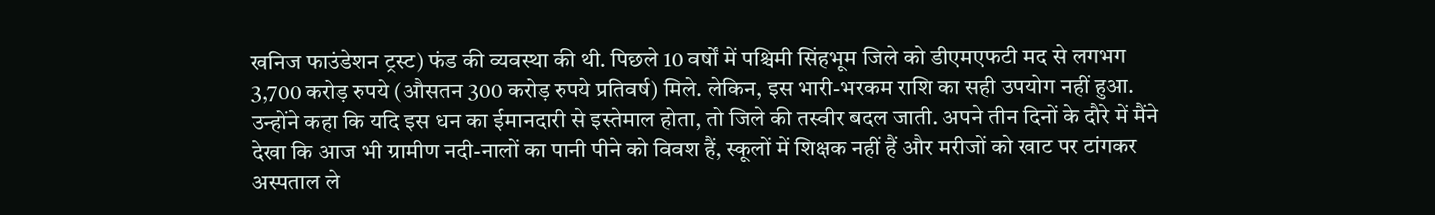खनिज फाउंडेशन ट्रस्ट) फंड की व्यवस्था की थी. पिछले 10 वर्षों में पश्चिमी सिंहभूम जिले को डीएमएफटी मद से लगभग 3,700 करोड़ रुपये (औसतन 300 करोड़ रुपये प्रतिवर्ष) मिले. लेकिन, इस भारी-भरकम राशि का सही उपयोग नहीं हुआ. उन्होंने कहा कि यदि इस धन का ईमानदारी से इस्तेमाल होता, तो जिले की तस्वीर बदल जाती. अपने तीन दिनों के दौरे में मैंने देखा कि आज भी ग्रामीण नदी-नालों का पानी पीने को विवश हैं, स्कूलों में शिक्षक नहीं हैं और मरीजों को खाट पर टांगकर अस्पताल ले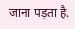जाना पड़ता है.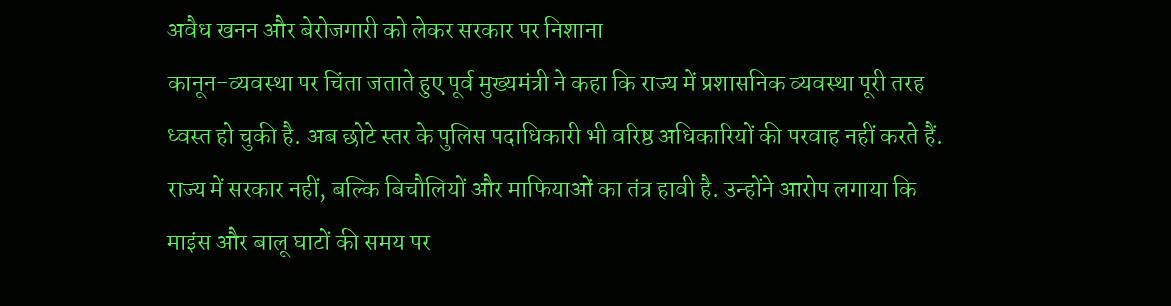अवैध खनन और बेरोजगारी को लेकर सरकार पर निशाना
कानून-व्यवस्था पर चिंता जताते हुए पूर्व मुख्यमंत्री ने कहा कि राज्य में प्रशासनिक व्यवस्था पूरी तरह ध्वस्त हो चुकी है. अब छोटे स्तर के पुलिस पदाधिकारी भी वरिष्ठ अधिकारियों की परवाह नहीं करते हैं. राज्य में सरकार नहीं, बल्कि बिचौलियों और माफियाओं का तंत्र हावी है. उन्होंने आरोप लगाया कि माइंस और बालू घाटों की समय पर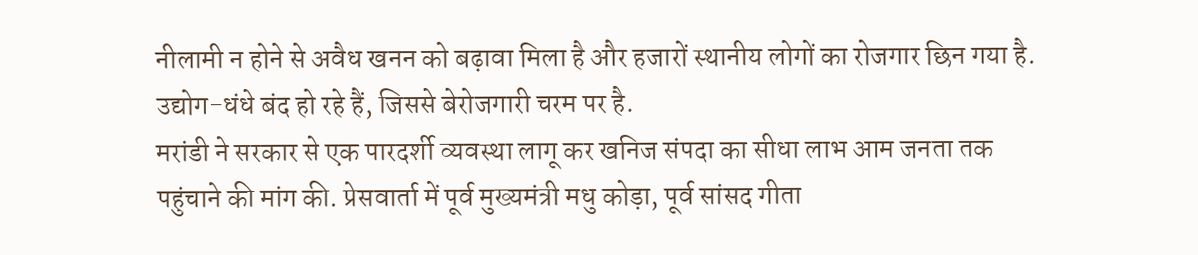नीलामी न होने से अवैध खनन को बढ़ावा मिला है और हजारों स्थानीय लोगों का रोजगार छिन गया है. उद्योग-धंधे बंद हो रहे हैं, जिससे बेरोजगारी चरम पर है.
मरांडी ने सरकार से एक पारदर्शी व्यवस्था लागू कर खनिज संपदा का सीधा लाभ आम जनता तक पहुंचाने की मांग की. प्रेसवार्ता में पूर्व मुख्यमंत्री मधु कोड़ा, पूर्व सांसद गीता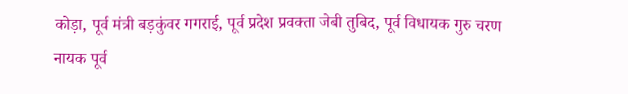कोड़ा, पूर्व मंत्री बड़कुंवर गगराई, पूर्व प्रदेश प्रवक्ता जेबी तुबिद, पूर्व विधायक गुरु चरण नायक पूर्व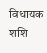विधायक शशि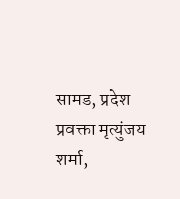सामड, प्रदेश प्रवक्ता मृत्युंजय शर्मा,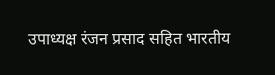उपाध्यक्ष रंजन प्रसाद सहित भारतीय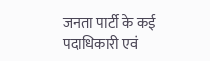जनता पार्टी के कई पदाधिकारी एवं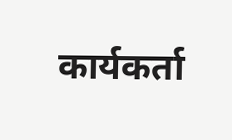कार्यकर्ता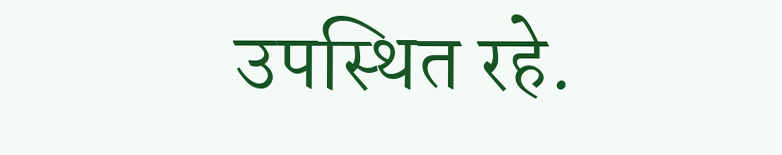उपस्थित रहे.